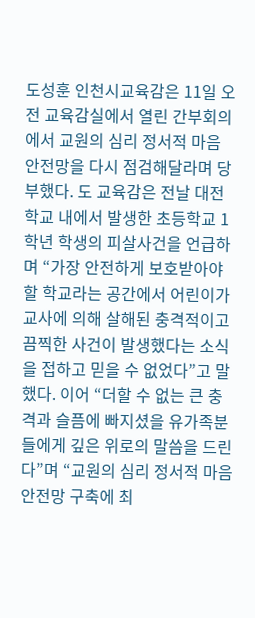도성훈 인천시교육감은 11일 오전 교육감실에서 열린 간부회의에서 교원의 심리 정서적 마음 안전망을 다시 점검해달라며 당부했다. 도 교육감은 전날 대전 학교 내에서 발생한 초등학교 1학년 학생의 피살사건을 언급하며 “가장 안전하게 보호받아야 할 학교라는 공간에서 어린이가 교사에 의해 살해된 충격적이고 끔찍한 사건이 발생했다는 소식을 접하고 믿을 수 없었다”고 말했다. 이어 “더할 수 없는 큰 충격과 슬픔에 빠지셨을 유가족분들에게 깊은 위로의 말씀을 드린다”며 “교원의 심리 정서적 마음 안전망 구축에 최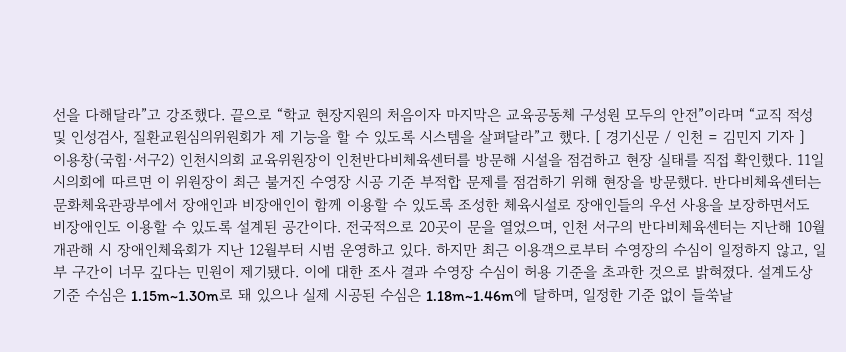선을 다해달라”고 강조했다. 끝으로 “학교 현장지원의 처음이자 마지막은 교육공동체 구성원 모두의 안전”이라며 “교직 적성 및 인성검사, 질환교원심의위원회가 제 기능을 할 수 있도록 시스템을 살펴달라”고 했다. [ 경기신문 / 인천 = 김민지 기자 ]
이용창(국힘·서구2) 인천시의회 교육위원장이 인천반다비체육센터를 방문해 시설을 점검하고 현장 실태를 직접 확인했다. 11일 시의회에 따르면 이 위원장이 최근 불거진 수영장 시공 기준 부적합 문제를 점검하기 위해 현장을 방문했다. 반다비체육센터는 문화체육관광부에서 장애인과 비장애인이 함께 이용할 수 있도록 조성한 체육시설로 장애인들의 우선 사용을 보장하면서도 비장애인도 이용할 수 있도록 설계된 공간이다. 전국적으로 20곳이 문을 열었으며, 인천 서구의 반다비체육센터는 지난해 10월 개관해 시 장애인체육회가 지난 12월부터 시범 운영하고 있다. 하지만 최근 이용객으로부터 수영장의 수심이 일정하지 않고, 일부 구간이 너무 깊다는 민원이 제기됐다. 이에 대한 조사 결과 수영장 수심이 허용 기준을 초과한 것으로 밝혀졌다. 설계도상 기준 수심은 1.15m~1.30m로 돼 있으나 실제 시공된 수심은 1.18m~1.46m에 달하며, 일정한 기준 없이 들쑥날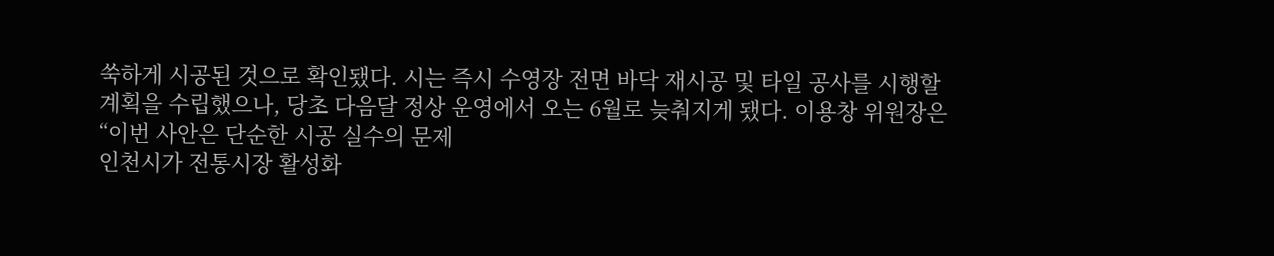쑥하게 시공된 것으로 확인됐다. 시는 즉시 수영장 전면 바닥 재시공 및 타일 공사를 시행할 계획을 수립했으나, 당초 다음달 정상 운영에서 오는 6월로 늦춰지게 됐다. 이용창 위원장은 “이번 사안은 단순한 시공 실수의 문제
인천시가 전통시장 활성화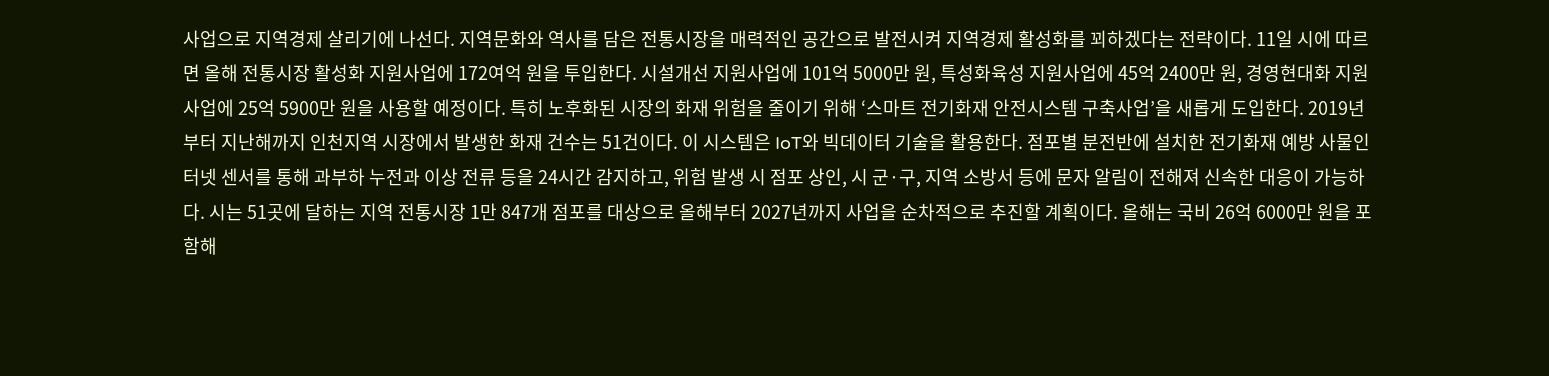사업으로 지역경제 살리기에 나선다. 지역문화와 역사를 담은 전통시장을 매력적인 공간으로 발전시켜 지역경제 활성화를 꾀하겠다는 전략이다. 11일 시에 따르면 올해 전통시장 활성화 지원사업에 172여억 원을 투입한다. 시설개선 지원사업에 101억 5000만 원, 특성화육성 지원사업에 45억 2400만 원, 경영현대화 지원사업에 25억 5900만 원을 사용할 예정이다. 특히 노후화된 시장의 화재 위험을 줄이기 위해 ‘스마트 전기화재 안전시스템 구축사업’을 새롭게 도입한다. 2019년부터 지난해까지 인천지역 시장에서 발생한 화재 건수는 51건이다. 이 시스템은 IoT와 빅데이터 기술을 활용한다. 점포별 분전반에 설치한 전기화재 예방 사물인터넷 센서를 통해 과부하 누전과 이상 전류 등을 24시간 감지하고, 위험 발생 시 점포 상인, 시 군·구, 지역 소방서 등에 문자 알림이 전해져 신속한 대응이 가능하다. 시는 51곳에 달하는 지역 전통시장 1만 847개 점포를 대상으로 올해부터 2027년까지 사업을 순차적으로 추진할 계획이다. 올해는 국비 26억 6000만 원을 포함해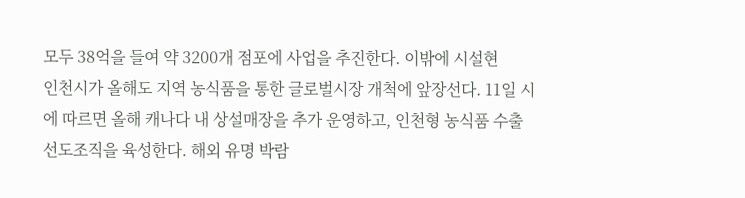모두 38억을 들여 약 3200개 점포에 사업을 추진한다. 이밖에 시설현
인천시가 올해도 지역 농식품을 통한 글로벌시장 개척에 앞장선다. 11일 시에 따르면 올해 캐나다 내 상설매장을 추가 운영하고, 인천형 농식품 수출선도조직을 육성한다. 해외 유명 박람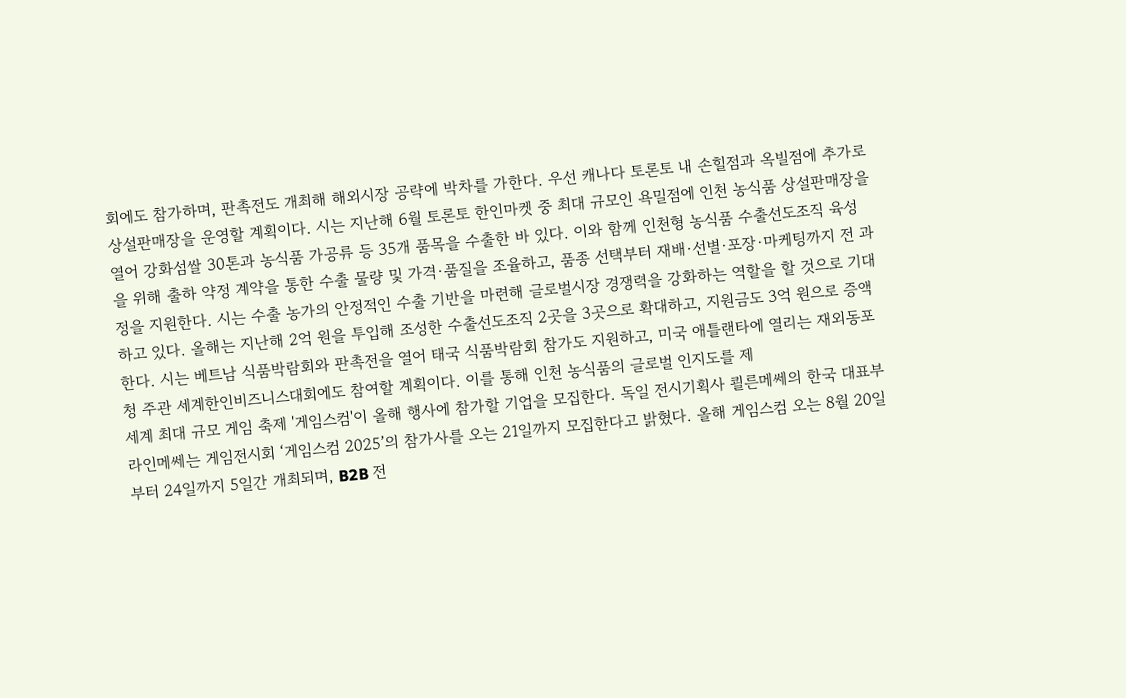회에도 참가하며, 판촉전도 개최해 해외시장 공략에 박차를 가한다. 우선 캐나다 토론토 내 손힐점과 옥빌점에 추가로 상설판매장을 운영할 계획이다. 시는 지난해 6월 토론토 한인마켓 중 최대 규모인 욕밀점에 인천 농식품 상설판매장을 열어 강화섬쌀 30톤과 농식품 가공류 등 35개 품목을 수출한 바 있다. 이와 함께 인천형 농식품 수출선도조직 육성을 위해 출하 약정 계약을 통한 수출 물량 및 가격·품질을 조율하고, 품종 선택부터 재배·선별·포장·마케팅까지 전 과정을 지원한다. 시는 수출 농가의 안정적인 수출 기반을 마련해 글로벌시장 경쟁력을 강화하는 역할을 할 것으로 기대하고 있다. 올해는 지난해 2억 원을 투입해 조성한 수출선도조직 2곳을 3곳으로 확대하고, 지원금도 3억 원으로 증액한다. 시는 베트남 식품박람회와 판촉전을 열어 태국 식품박람회 참가도 지원하고, 미국 애틀랜타에 열리는 재외동포청 주관 세계한인비즈니스대회에도 참여할 계획이다. 이를 통해 인천 농식품의 글로벌 인지도를 제
세계 최대 규모 게임 축제 '게임스컴'이 올해 행사에 참가할 기업을 모집한다. 독일 전시기획사 쾰른메쎄의 한국 대표부 라인메쎄는 게임전시회 ‘게임스컴 2025’의 참가사를 오는 21일까지 모집한다고 밝혔다. 올해 게임스컴 오는 8월 20일부터 24일까지 5일간 개최되며, B2B 전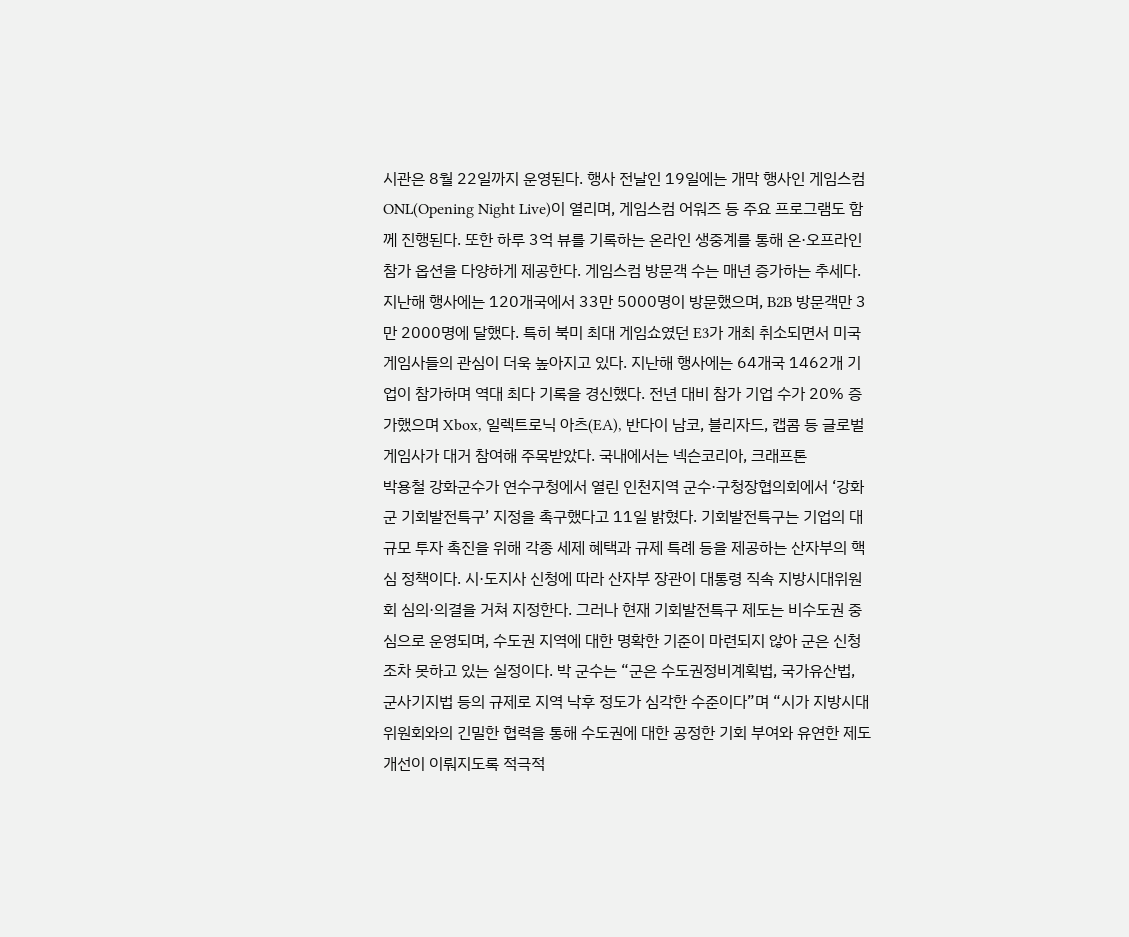시관은 8월 22일까지 운영된다. 행사 전날인 19일에는 개막 행사인 게임스컴 ONL(Opening Night Live)이 열리며, 게임스컴 어워즈 등 주요 프로그램도 함께 진행된다. 또한 하루 3억 뷰를 기록하는 온라인 생중계를 통해 온·오프라인 참가 옵션을 다양하게 제공한다. 게임스컴 방문객 수는 매년 증가하는 추세다. 지난해 행사에는 120개국에서 33만 5000명이 방문했으며, B2B 방문객만 3만 2000명에 달했다. 특히 북미 최대 게임쇼였던 E3가 개최 취소되면서 미국 게임사들의 관심이 더욱 높아지고 있다. 지난해 행사에는 64개국 1462개 기업이 참가하며 역대 최다 기록을 경신했다. 전년 대비 참가 기업 수가 20% 증가했으며 Xbox, 일렉트로닉 아츠(EA), 반다이 남코, 블리자드, 캡콤 등 글로벌 게임사가 대거 참여해 주목받았다. 국내에서는 넥슨코리아, 크래프톤
박용철 강화군수가 연수구청에서 열린 인천지역 군수·구청장협의회에서 ‘강화군 기회발전특구’ 지정을 촉구했다고 11일 밝혔다. 기회발전특구는 기업의 대규모 투자 촉진을 위해 각종 세제 혜택과 규제 특례 등을 제공하는 산자부의 핵심 정책이다. 시·도지사 신청에 따라 산자부 장관이 대통령 직속 지방시대위원회 심의·의결을 거쳐 지정한다. 그러나 현재 기회발전특구 제도는 비수도권 중심으로 운영되며, 수도권 지역에 대한 명확한 기준이 마련되지 않아 군은 신청조차 못하고 있는 실정이다. 박 군수는 “군은 수도권정비계획법, 국가유산법, 군사기지법 등의 규제로 지역 낙후 정도가 심각한 수준이다”며 “시가 지방시대위원회와의 긴밀한 협력을 통해 수도권에 대한 공정한 기회 부여와 유연한 제도 개선이 이뤄지도록 적극적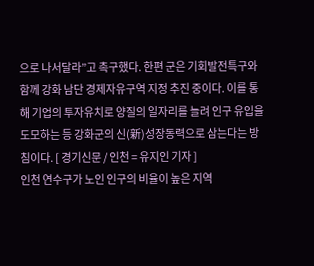으로 나서달라”고 촉구했다. 한편 군은 기회발전특구와 함께 강화 남단 경제자유구역 지정 추진 중이다. 이를 통해 기업의 투자유치로 양질의 일자리를 늘려 인구 유입을 도모하는 등 강화군의 신(新)성장동력으로 삼는다는 방침이다. [ 경기신문 / 인천 = 유지인 기자 ]
인천 연수구가 노인 인구의 비율이 높은 지역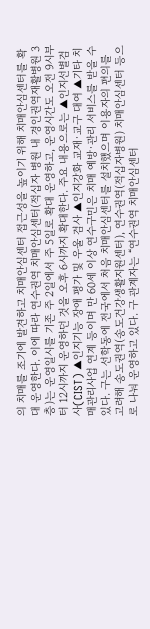의 치매를 조기에 발견하고 치매안심센터 접근성을 높이기 위해 치매안심센터를 확대 운영한다. 이에 따라 연수권역 치매안심센터(적십자 병원 내 경인권역재활병원 3층)는 운영일시를 기존 주 2일에서 주 5일로 확대 운영하고, 운영시간도 오전 9시부터 12시까지 운영하던 것을 오후 6시까지 확대한다. 주요 내용으로는 ▲인지선별검사(CIST) ▲인지기능 장애 평가 및 우울 검사 ▲인지강화 교재·교구 대여 ▲기타 치매관리사업 연계 등이며 만 60세 이상 연수구민은 치매 예방·관리 서비스를 받을 수 있다. 구는 선학동에 전국에서 처음 치매안심센터를 설치했으며 이용자의 편의를 고려해 송도권역(송도건강생활지원센터), 연수권역(적십자병원) 치매안심센터 등으로 나눠 운영하고 있다. 구 관계자는 “연수권역 치매안심센터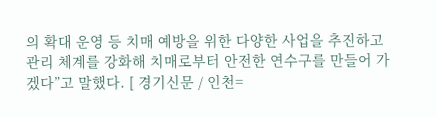의 확대 운영 등 치매 예방을 위한 다양한 사업을 추진하고 관리 체계를 강화해 치매로부터 안전한 연수구를 만들어 가겠다”고 말했다. [ 경기신문 / 인천=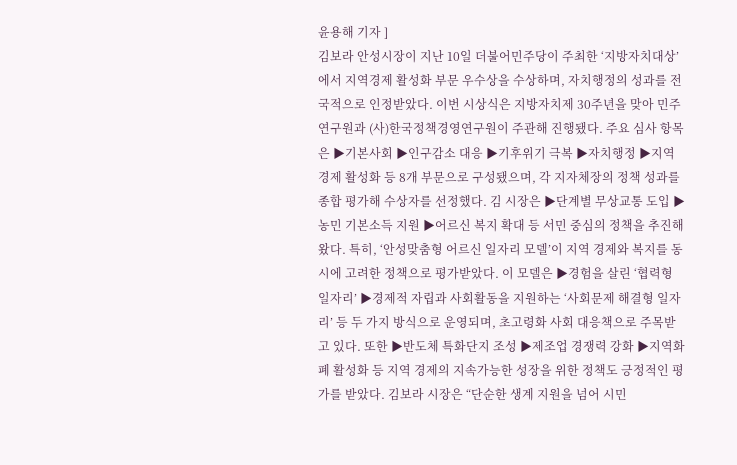윤용해 기자 ]
김보라 안성시장이 지난 10일 더불어민주당이 주최한 ‘지방자치대상’에서 지역경제 활성화 부문 우수상을 수상하며, 자치행정의 성과를 전국적으로 인정받았다. 이번 시상식은 지방자치제 30주년을 맞아 민주연구원과 (사)한국정책경영연구원이 주관해 진행됐다. 주요 심사 항목은 ▶기본사회 ▶인구감소 대응 ▶기후위기 극복 ▶자치행정 ▶지역경제 활성화 등 8개 부문으로 구성됐으며, 각 지자체장의 정책 성과를 종합 평가해 수상자를 선정했다. 김 시장은 ▶단계별 무상교통 도입 ▶농민 기본소득 지원 ▶어르신 복지 확대 등 서민 중심의 정책을 추진해왔다. 특히, ‘안성맞춤형 어르신 일자리 모델’이 지역 경제와 복지를 동시에 고려한 정책으로 평가받았다. 이 모델은 ▶경험을 살린 ‘협력형 일자리’ ▶경제적 자립과 사회활동을 지원하는 ‘사회문제 해결형 일자리’ 등 두 가지 방식으로 운영되며, 초고령화 사회 대응책으로 주목받고 있다. 또한 ▶반도체 특화단지 조성 ▶제조업 경쟁력 강화 ▶지역화폐 활성화 등 지역 경제의 지속가능한 성장을 위한 정책도 긍정적인 평가를 받았다. 김보라 시장은 “단순한 생계 지원을 넘어 시민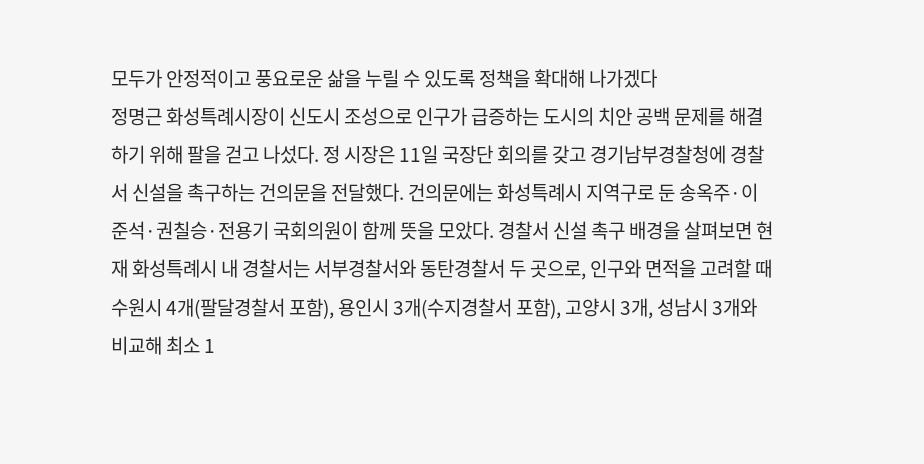모두가 안정적이고 풍요로운 삶을 누릴 수 있도록 정책을 확대해 나가겠다
정명근 화성특례시장이 신도시 조성으로 인구가 급증하는 도시의 치안 공백 문제를 해결하기 위해 팔을 걷고 나섰다. 정 시장은 11일 국장단 회의를 갖고 경기남부경찰청에 경찰서 신설을 촉구하는 건의문을 전달했다. 건의문에는 화성특례시 지역구로 둔 송옥주·이준석·권칠승·전용기 국회의원이 함께 뜻을 모았다. 경찰서 신설 촉구 배경을 살펴보면 현재 화성특례시 내 경찰서는 서부경찰서와 동탄경찰서 두 곳으로, 인구와 면적을 고려할 때 수원시 4개(팔달경찰서 포함), 용인시 3개(수지경찰서 포함), 고양시 3개, 성남시 3개와 비교해 최소 1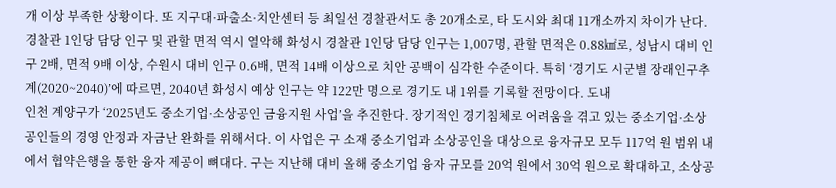개 이상 부족한 상황이다. 또 지구대·파출소·치안센터 등 최일선 경찰관서도 총 20개소로, 타 도시와 최대 11개소까지 차이가 난다. 경찰관 1인당 담당 인구 및 관할 면적 역시 열악해 화성시 경찰관 1인당 담당 인구는 1,007명, 관할 면적은 0.88㎢로, 성남시 대비 인구 2배, 면적 9배 이상, 수원시 대비 인구 0.6배, 면적 14배 이상으로 치안 공백이 심각한 수준이다. 특히 ‘경기도 시군별 장래인구추계(2020~2040)’에 따르면, 2040년 화성시 예상 인구는 약 122만 명으로 경기도 내 1위를 기록할 전망이다. 도내
인천 계양구가 ‘2025년도 중소기업·소상공인 금융지원 사업’을 추진한다. 장기적인 경기침체로 어려움을 겪고 있는 중소기업·소상공인들의 경영 안정과 자금난 완화를 위해서다. 이 사업은 구 소재 중소기업과 소상공인을 대상으로 융자규모 모두 117억 원 범위 내에서 협약은행을 통한 융자 제공이 뼈대다. 구는 지난해 대비 올해 중소기업 융자 규모를 20억 원에서 30억 원으로 확대하고, 소상공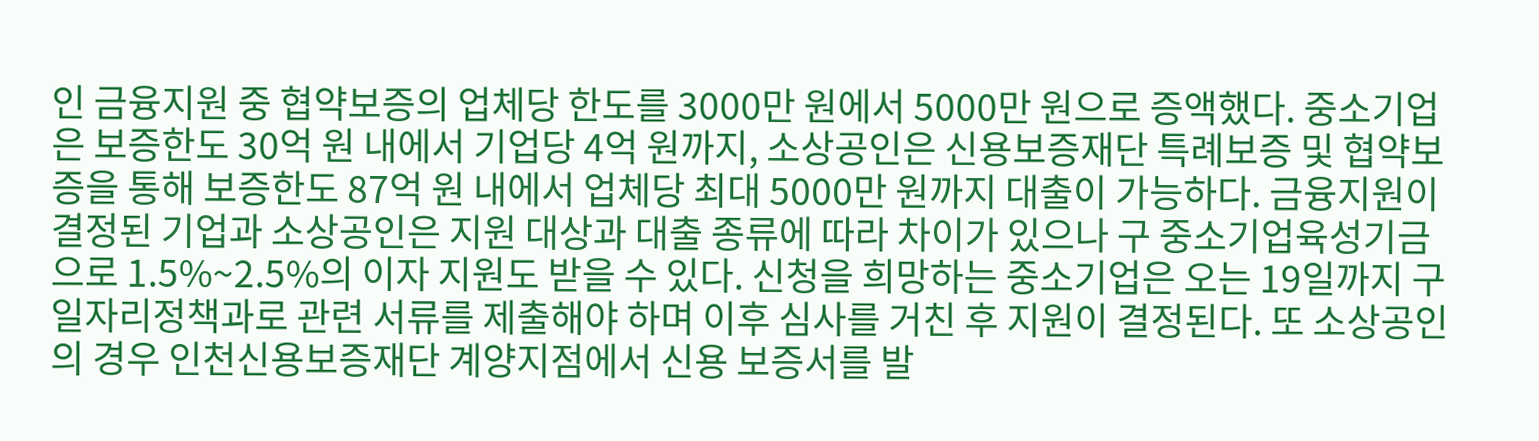인 금융지원 중 협약보증의 업체당 한도를 3000만 원에서 5000만 원으로 증액했다. 중소기업은 보증한도 30억 원 내에서 기업당 4억 원까지, 소상공인은 신용보증재단 특례보증 및 협약보증을 통해 보증한도 87억 원 내에서 업체당 최대 5000만 원까지 대출이 가능하다. 금융지원이 결정된 기업과 소상공인은 지원 대상과 대출 종류에 따라 차이가 있으나 구 중소기업육성기금으로 1.5%~2.5%의 이자 지원도 받을 수 있다. 신청을 희망하는 중소기업은 오는 19일까지 구 일자리정책과로 관련 서류를 제출해야 하며 이후 심사를 거친 후 지원이 결정된다. 또 소상공인의 경우 인천신용보증재단 계양지점에서 신용 보증서를 발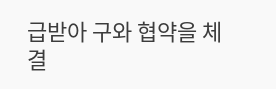급받아 구와 협약을 체결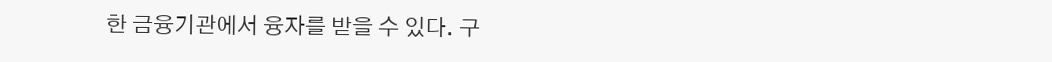한 금융기관에서 융자를 받을 수 있다. 구